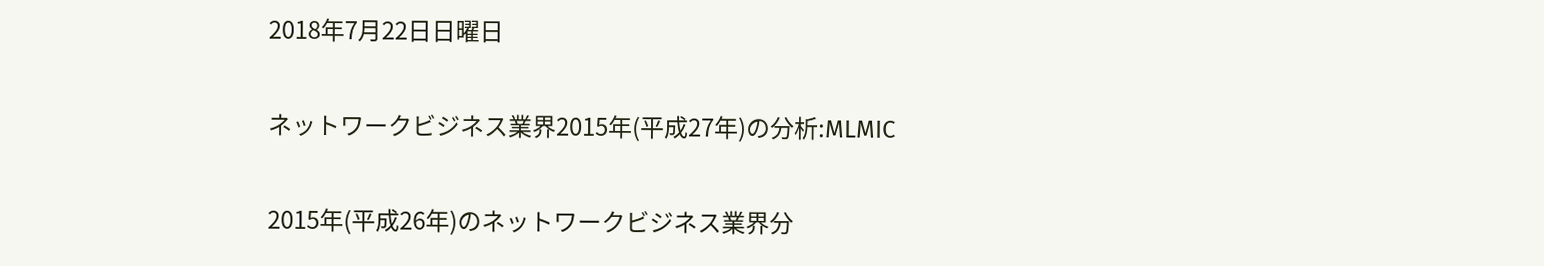2018年7月22日日曜日

ネットワークビジネス業界2015年(平成27年)の分析:MLMIC

2015年(平成26年)のネットワークビジネス業界分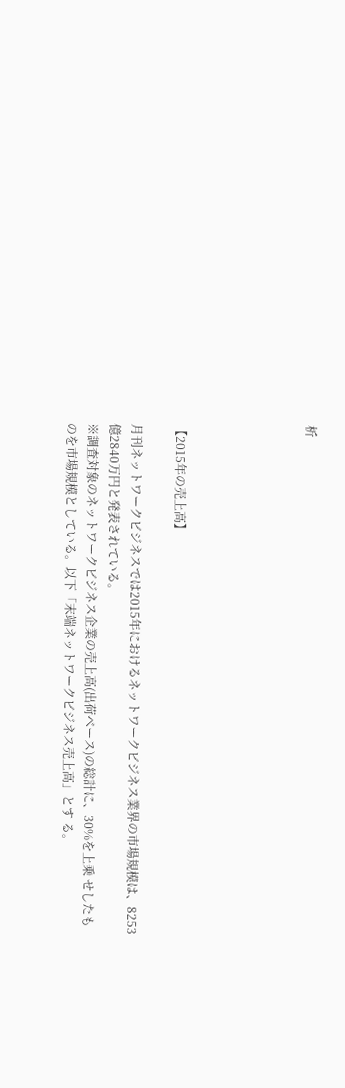析





【2015年の売上高】

月刊ネットワークビジネスでは2015年におけるネットワークビジネス業界の市場規模は、8253億2840万円と発表されている。
※調査対象のネットワークビジネス企業の売上高(出荷ベース)の総計に、30%を上乗 せしたものを市場規模としている。以下「末端ネットワークビジネス売上高」とす る。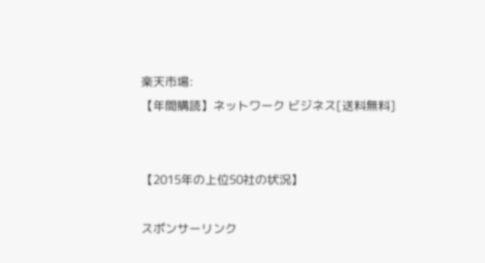楽天市場:
【年間購読】ネットワーク ビジネス[送料無料]


【2015年の上位50社の状況】

スポンサーリンク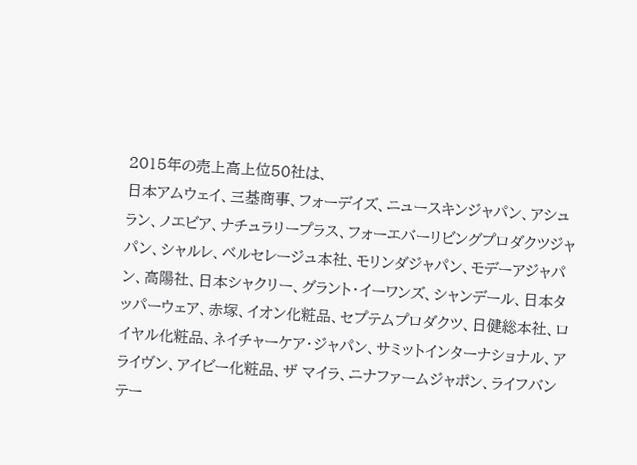2015年の売上高上位50社は、
日本アムウェイ、三基商事、フォーデイズ、ニュースキンジャパン、アシュラン、ノエビア、ナチュラリープラス、フォーエバーリビングプロダクツジャパン、シャルレ、ベルセレージュ本社、モリンダジャパン、モデーアジャパン、高陽社、日本シャクリー、グラント・イーワンズ、シャンデール、日本タッパーウェア、赤塚、イオン化粧品、セプテムプロダクツ、日健総本社、ロイヤル化粧品、ネイチャーケア・ジャパン、サミットインターナショナル、アライヴン、アイビー化粧品、ザ マイラ、ニナファームジャポン、ライフバンテー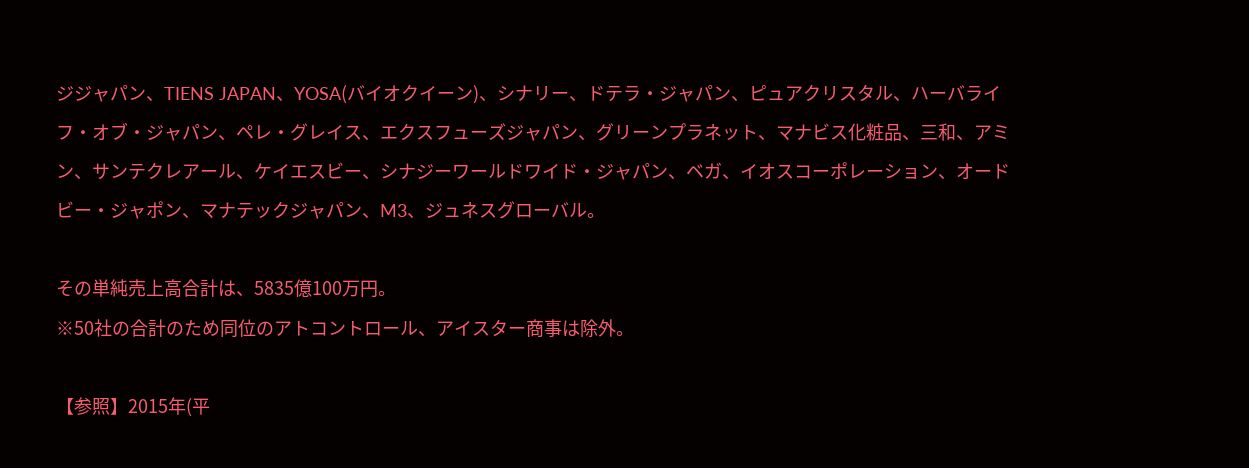ジジャパン、TIENS JAPAN、YOSA(バイオクイーン)、シナリー、ドテラ・ジャパン、ピュアクリスタル、ハーバライフ・オブ・ジャパン、ペレ・グレイス、エクスフューズジャパン、グリーンプラネット、マナビス化粧品、三和、アミン、サンテクレアール、ケイエスビー、シナジーワールドワイド・ジャパン、ベガ、イオスコーポレーション、オードビー・ジャポン、マナテックジャパン、M3、ジュネスグローバル。

その単純売上高合計は、5835億100万円。
※50社の合計のため同位のアトコントロール、アイスター商事は除外。

【参照】2015年(平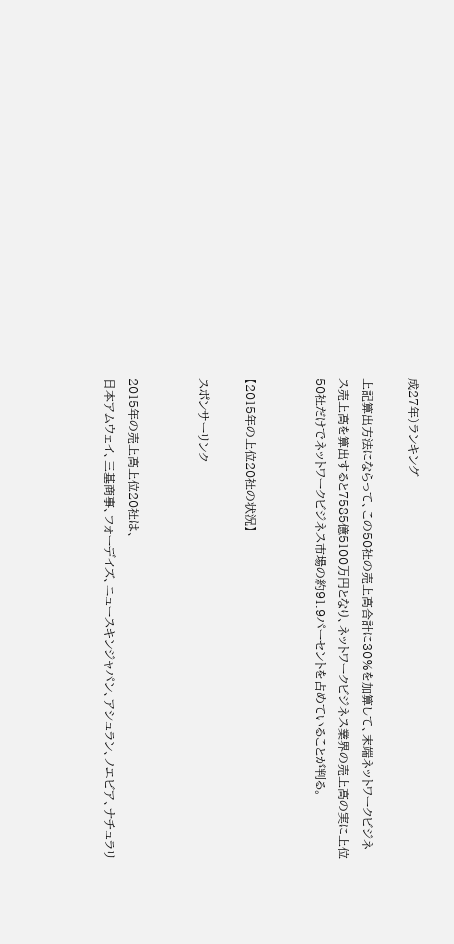成27年)ランキング

上記算出方法にならって、この50社の売上高合計に30%を加算して、末端ネットワークビジネス売上高を算出すると7585億5100万円となり、ネットワークビジネス業界の売上高の実に上位50社だけでネットワークビジネス市場の約91.9パーセントを占めていることが判る。


【2015年の上位20社の状況】

スポンサーリンク


2015年の売上高上位20社は、
日本アムウェイ、三基商事、フォーデイズ、ニュースキンジャパン、アシュラン、ノエビア、ナチュラリ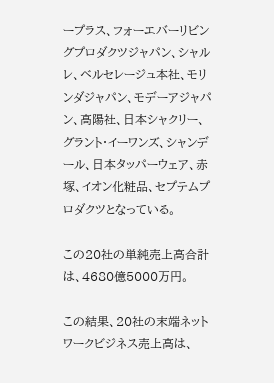ープラス、フォーエバーリビングプロダクツジャパン、シャルレ、ベルセレージュ本社、モリンダジャパン、モデーアジャパン、高陽社、日本シャクリー、グラント・イーワンズ、シャンデール、日本タッパーウェア、赤塚、イオン化粧品、セプテムプロダクツとなっている。

この20社の単純売上高合計は、4680億5000万円。

この結果、20社の末端ネットワークビジネス売上高は、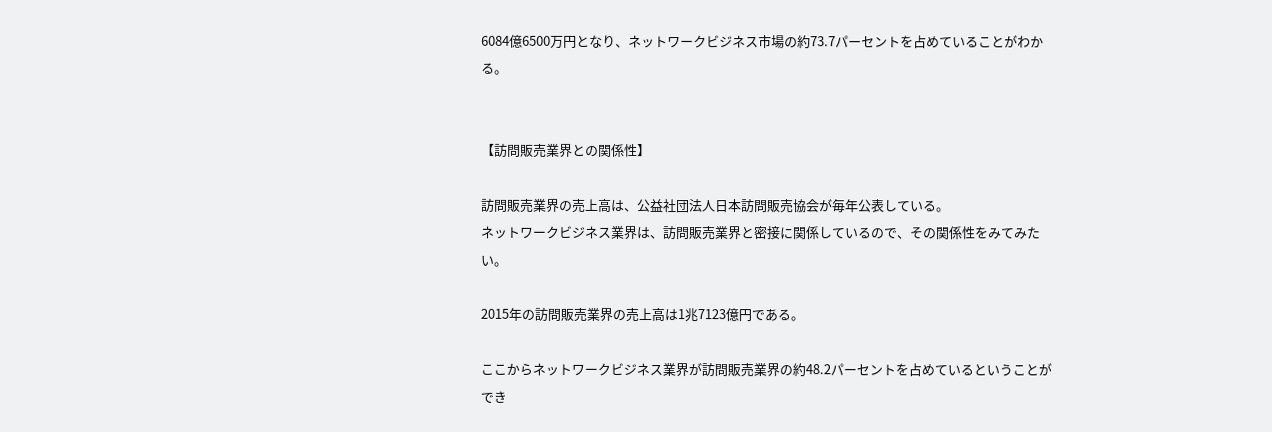6084億6500万円となり、ネットワークビジネス市場の約73.7パーセントを占めていることがわかる。


【訪問販売業界との関係性】

訪問販売業界の売上高は、公益社団法人日本訪問販売協会が毎年公表している。
ネットワークビジネス業界は、訪問販売業界と密接に関係しているので、その関係性をみてみたい。

2015年の訪問販売業界の売上高は1兆7123億円である。

ここからネットワークビジネス業界が訪問販売業界の約48.2パーセントを占めているということができ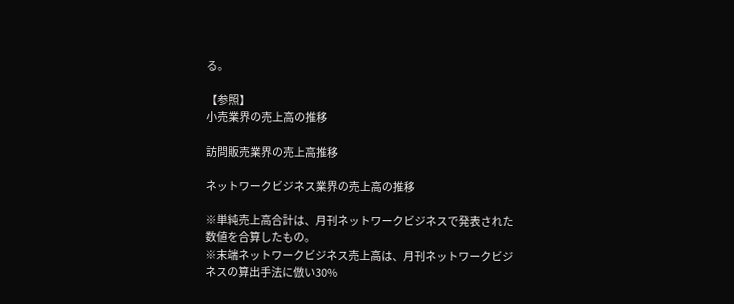る。

【参照】
小売業界の売上高の推移

訪問販売業界の売上高推移

ネットワークビジネス業界の売上高の推移

※単純売上高合計は、月刊ネットワークビジネスで発表された数値を合算したもの。
※末端ネットワークビジネス売上高は、月刊ネットワークビジネスの算出手法に倣い30%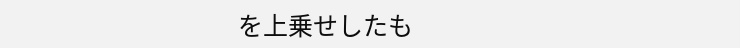を上乗せしたも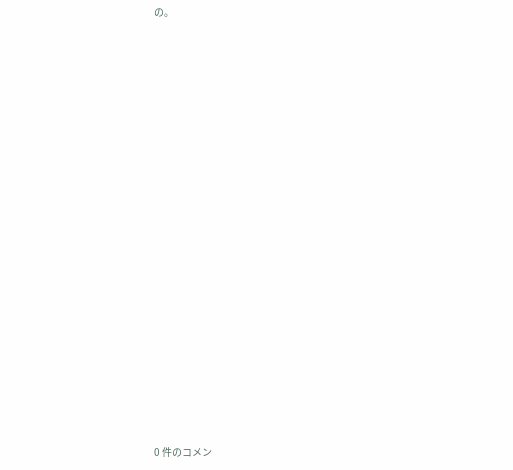の。





















0 件のコメン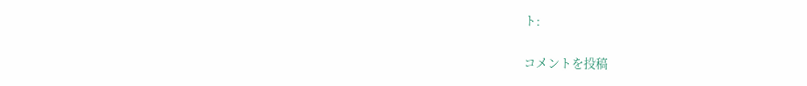ト:

コメントを投稿